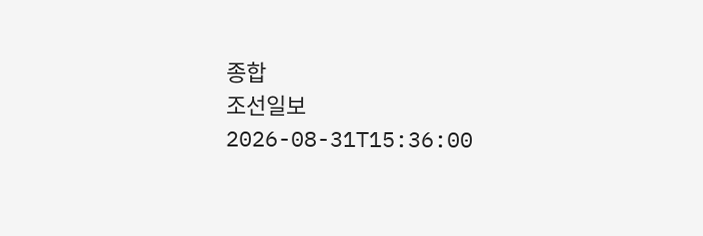종합
조선일보
2026-08-31T15:36:00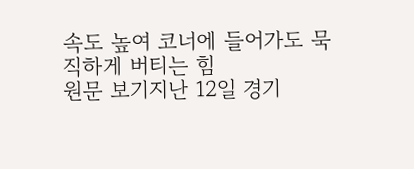속도 높여 코너에 들어가도 묵직하게 버티는 힘
원문 보기지난 12일 경기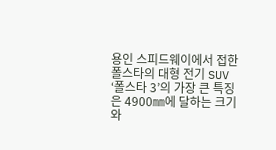용인 스피드웨이에서 접한 폴스타의 대형 전기 SUV ‘폴스타 3’의 가장 큰 특징은 4900㎜에 달하는 크기와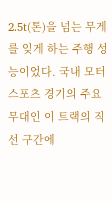2.5t(톤)을 넘는 무게를 잊게 하는 주행 성능이었다. 국내 모터스포츠 경기의 주요 무대인 이 트랙의 직선 구간에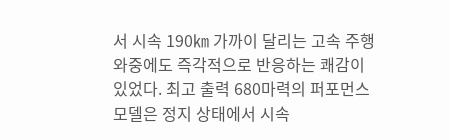서 시속 190㎞ 가까이 달리는 고속 주행 와중에도 즉각적으로 반응하는 쾌감이 있었다. 최고 출력 680마력의 퍼포먼스 모델은 정지 상태에서 시속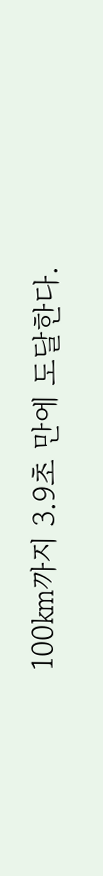100㎞까지 3.9초 만에 도달한다.